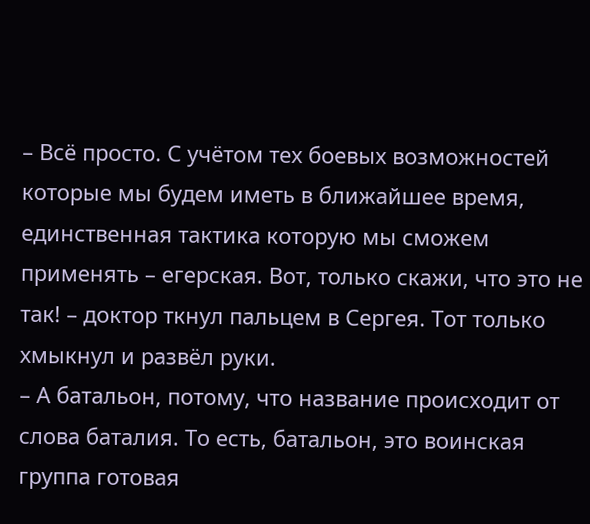– Всё просто. С учётом тех боевых возможностей которые мы будем иметь в ближайшее время, единственная тактика которую мы сможем применять – егерская. Вот, только скажи, что это не так! – доктор ткнул пальцем в Сергея. Тот только хмыкнул и развёл руки.
– А батальон, потому, что название происходит от слова баталия. То есть, батальон, это воинская группа готовая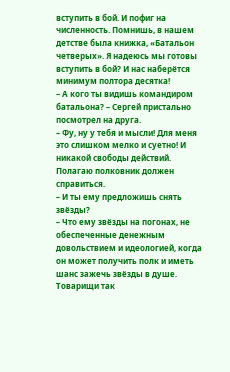вступить в бой. И пофиг на численность. Помнишь, в нашем детстве была книжка, «Батальон четверых». Я надеюсь мы готовы вступить в бой? И нас наберётся минимум полтора десятка!
– А кого ты видишь командиром батальона? – Сергей пристально посмотрел на друга.
– Фу, ну у тебя и мысли! Для меня это слишком мелко и суетно! И никакой свободы действий. Полагаю полковник должен справиться.
– И ты ему предложишь снять звёзды?
– Что ему звёзды на погонах, не обеспеченные денежным довольствием и идеологией, когда он может получить полк и иметь шанс зажечь звёзды в душе.
Товарищи так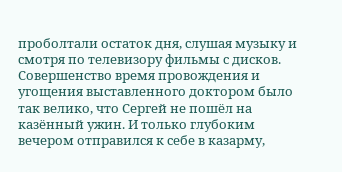проболтали остаток дня, слушая музыку и смотря по телевизору фильмы с дисков. Совершенство время провождения и угощения выставленного доктором было так велико, что Сергей не пошёл на казённый ужин. И только глубоким вечером отправился к себе в казарму,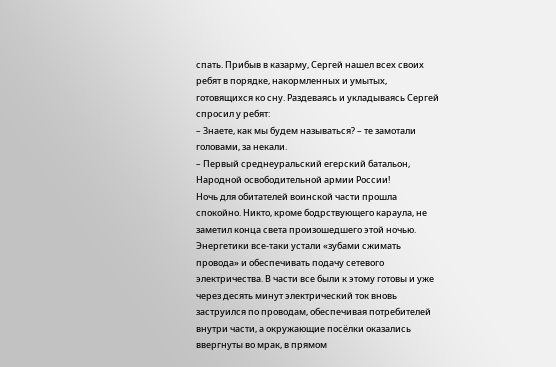спать. Прибыв в казарму, Сергей нашел всех своих ребят в порядке, накормленных и умытых, готовящихся ко сну. Раздеваясь и укладываясь Сергей спросил у ребят:
– Знаете, как мы будем называться? – те замотали головами, за некали.
– Первый среднеуральский егерский батальон, Народной освободительной армии России!
Ночь для обитателей воинской части прошла спокойно. Никто, кроме бодрствующего караула, не заметил конца света произошедшего этой ночью. Энергетики все-таки устали «зубами сжимать провода» и обеспечивать подачу сетевого электричества. В части все были к этому готовы и уже через десять минут электрический ток вновь заструился по проводам, обеспечивая потребителей внутри части, а окружающие посёлки оказались ввергнуты во мрак, в прямом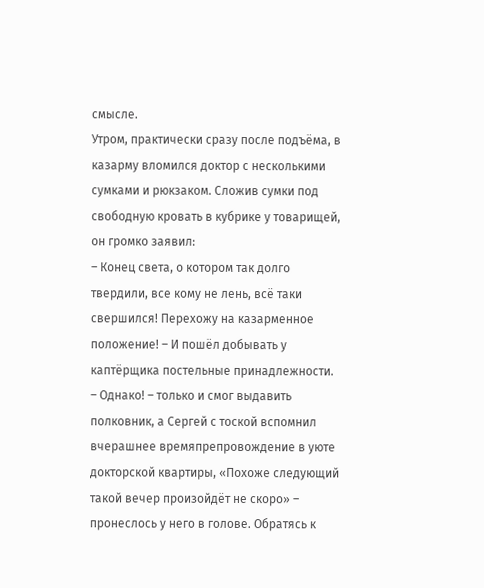смысле.
Утром, практически сразу после подъёма, в казарму вломился доктор с несколькими сумками и рюкзаком. Сложив сумки под свободную кровать в кубрике у товарищей, он громко заявил:
– Конец света, о котором так долго твердили, все кому не лень, всё таки свершился! Перехожу на казарменное положение! – И пошёл добывать у каптёрщика постельные принадлежности.
– Однако! – только и смог выдавить полковник, а Сергей с тоской вспомнил вчерашнее времяпрепровождение в уюте докторской квартиры, «Похоже следующий такой вечер произойдёт не скоро» – пронеслось у него в голове. Обратясь к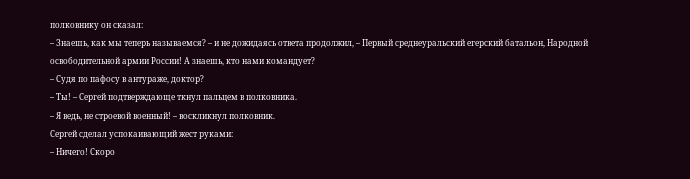полковнику он сказал:
– Знаешь, как мы теперь называемся? – и не дожидаясь ответа продолжил, – Первый среднеуральский егерский батальон, Народной освободительной армии России! А знаешь, кто нами командует?
– Судя по пафосу в антураже, доктор?
– Ты! – Сергей подтверждающе ткнул пальцем в полковника.
– Я ведь, не строевой военный! – воскликнул полковник.
Сергей сделал успокаивающий жест руками:
– Ничего! Скоро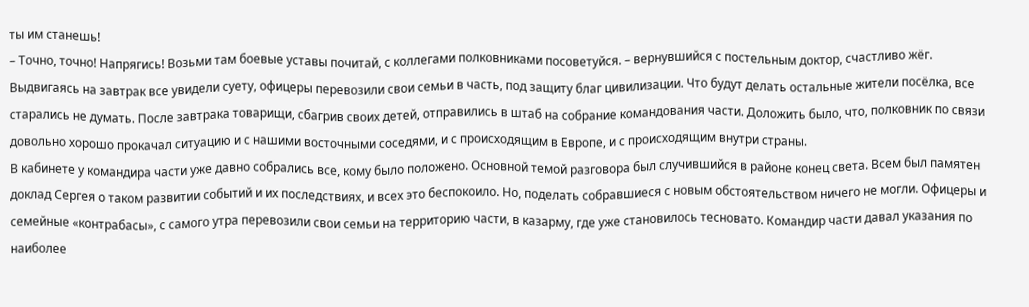ты им станешь!
– Точно, точно! Напрягись! Возьми там боевые уставы почитай, с коллегами полковниками посоветуйся. – вернувшийся с постельным доктор, счастливо жёг.
Выдвигаясь на завтрак все увидели суету, офицеры перевозили свои семьи в часть, под защиту благ цивилизации. Что будут делать остальные жители посёлка, все старались не думать. После завтрака товарищи, сбагрив своих детей, отправились в штаб на собрание командования части. Доложить было, что, полковник по связи довольно хорошо прокачал ситуацию и с нашими восточными соседями, и с происходящим в Европе, и с происходящим внутри страны.
В кабинете у командира части уже давно собрались все, кому было положено. Основной темой разговора был случившийся в районе конец света. Всем был памятен доклад Сергея о таком развитии событий и их последствиях, и всех это беспокоило. Но, поделать собравшиеся с новым обстоятельством ничего не могли. Офицеры и семейные «контрабасы», с самого утра перевозили свои семьи на территорию части, в казарму, где уже становилось тесновато. Командир части давал указания по наиболее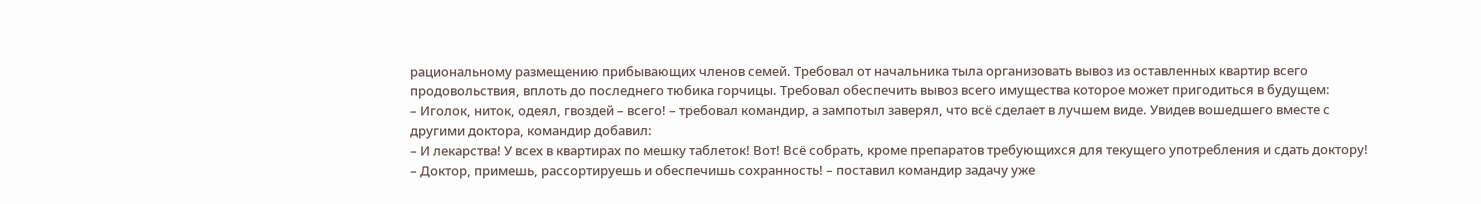рациональному размещению прибывающих членов семей. Требовал от начальника тыла организовать вывоз из оставленных квартир всего продовольствия, вплоть до последнего тюбика горчицы. Требовал обеспечить вывоз всего имущества которое может пригодиться в будущем:
– Иголок, ниток, одеял, гвоздей – всего! – требовал командир, а зампотыл заверял, что всё сделает в лучшем виде. Увидев вошедшего вместе с другими доктора, командир добавил:
– И лекарства! У всех в квартирах по мешку таблеток! Вот! Всё собрать, кроме препаратов требующихся для текущего употребления и сдать доктору!
– Доктор, примешь, рассортируешь и обеспечишь сохранность! – поставил командир задачу уже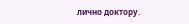лично доктору.